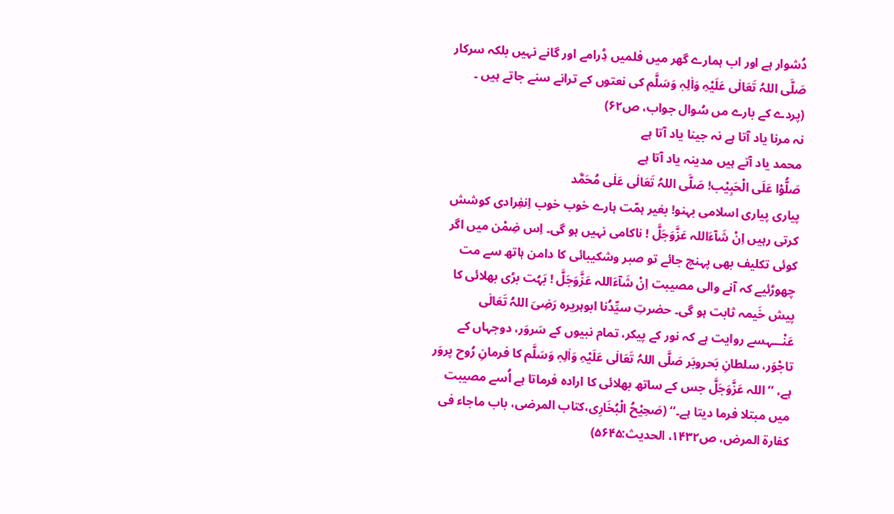دُشوار ہے اور اب ہمارے گھر میں فلمیں ڈِرامے اور گانے نہیں بلکہ سرکار صَلَّی اللہُ تَعَالٰی عَلَیْہِ وَاٰلِہٖ وَسَلَّم کی نعتوں کے ترانے سنے جاتے ہیں ۔
(پردے کے بارے مں سُوال جواب، ص۶۲)
نہ مرنا یاد آتا ہے نہ جینا یاد آتا ہے
محمد یاد آتے ہیں مدینہ یاد آتا ہے
صَلُّوْا عَلَی الْحَبِیْب! صَلَّی اللہُ تَعَالٰی عَلٰی مُحَمَّد
پیاری پیاری اسلامی بہنو! بغیر ہمّت ہارے خوب خوب اِنفِرادی کوشش کرتی رہیں اِنْ شَآءَاللہ عَزَّوَجَلَّ ! ناکامی نہیں ہو گی۔ اِس ضِمْن میں اگر کوئی تکلیف بھی پہنچ جائے تو صبر وشکیبائی کا دامن ہاتھ سے مت چھوڑئیے کہ آنے والی مصیبت اِنْ شَآءَاللہ عَزَّوَجَلَّ ! بَہُت بڑی بھلائی کا پیش خَیمہ ثابت ہو گی۔ حضرتِ سیِّدُنا ابوہریرہ رَضِیَ اللہُ تَعَالٰی عَنْـــہسے روایت ہے کہ نور کے پیکر، تمام نبیوں کے سَروَر، دوجہاں کے تاجْوَر، سلطانِ بَحروبَر صَلَّی اللہُ تَعَالٰی عَلَیْہِ وَاٰلِہٖ وَسَلَّم کا فرمانِ رُوح پروَر ہے، ’’اللہ عَزَّوَجَلَّ جس کے ساتھ بھلائی کا ارادہ فرماتا ہے اُسے مصیبت میں مبتلا فرما دیتا ہے۔‘‘ (صَحِیْحُ الْبُخَارِی،کتاب المرضی، باب ماجاء فی کفارۃ المرض، ص۱۴۳۲، الحدیث:۵۶۴۵)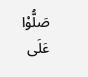صَلُّوْا عَلَی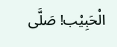الْحَبِیْب! صَلَّی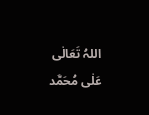اللہُ تَعَالٰی عَلٰی مُحَمَّد